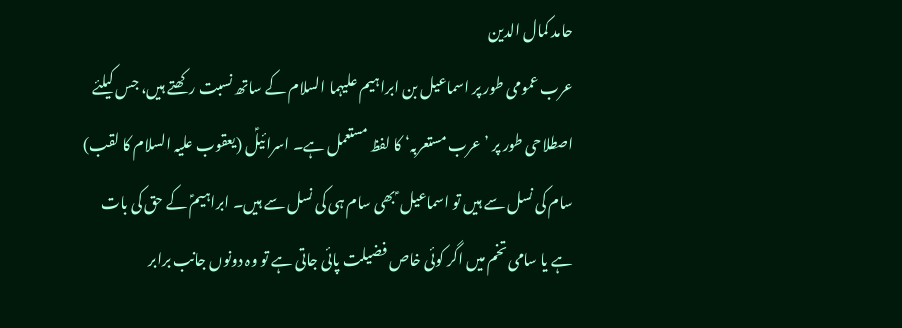حامد کمال الدین
عرب عمومی طور پر اسماعیل بن ابراہیم علیہما السلام کے ساتھ نسبت رکھتے ہیں، جس کیلئے اصطلاحی طور پر ’عرب مستعربہ‘ کا لفظ مستعمل ہے۔ اسرائیلؑ (یعقوب علیہ السلام کا لقب) سام کی نسل سے ہیں تو اسماعیل ؑ بھی سام ہی کی نسل سے ہیں۔ ابراہیمؑ کے حق کی بات ہے یا سامی تخم میں اگر کوئی خاص فضیلت پائی جاتی ہے تو وہ دونوں جانب برابر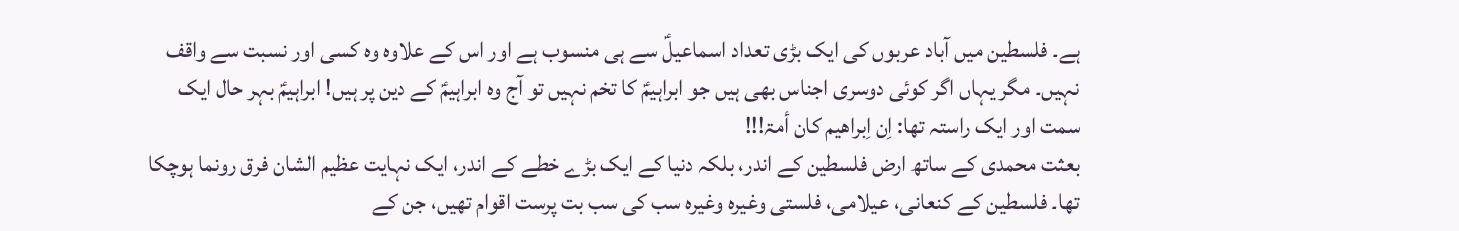ہے۔ فلسطین میں آباد عربوں کی ایک بڑی تعداد اسماعیلؑ سے ہی منسوب ہے اور اس کے علاوہ وہ کسی اور نسبت سے واقف نہیں۔ مگر یہاں اگر کوئی دوسری اجناس بھی ہیں جو ابراہیمؑ کا تخم نہیں تو آج وہ ابراہیمؑ کے دین پر ہیں! ابراہیمؑ بہر حال ایک سمت اور ایک راستہ تھا: اِن اِبراھیم کان أمۃ!!!
بعثت محمدی کے ساتھ ارض فلسطین کے اندر، بلکہ دنیا کے ایک بڑے خطے کے اندر، ایک نہایت عظیم الشان فرق رونما ہوچکا تھا۔ فلسطین کے کنعانی، عیلامی، فلستی وغیرہ وغیرہ سب کی سب بت پرست اقوام تھیں، جن کے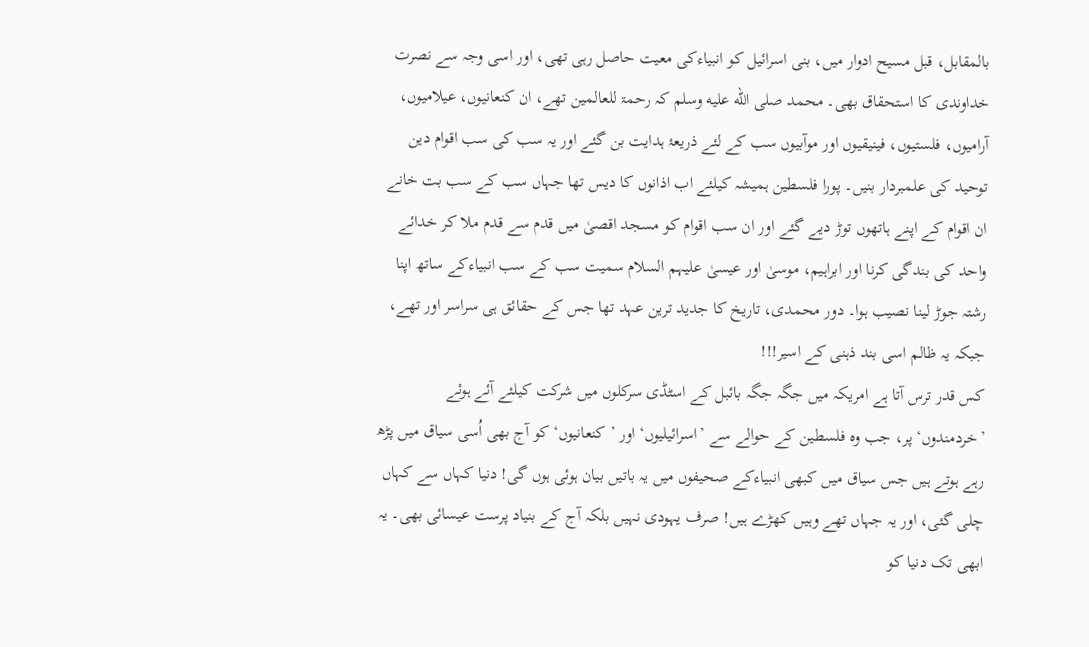بالمقابل، قبل مسیح ادوار میں، بنی اسرائیل کو انبیاءکی معیت حاصل رہی تھی، اور اسی وجہ سے نصرت خداوندی کا استحقاق بھی۔ محمد صلى الله عليه وسلم کہ رحمۃ للعالمین تھے، ان کنعانیوں، عیلامیوں، آرامیوں، فلستیوں، فینیقیوں اور موآبیوں سب کے لئے ذریعۂ ہدایت بن گئے اور یہ سب کی سب اقوام دین توحید کی علمبردار بنیں۔ پورا فلسطین ہمیشہ کیلئے اب اذانوں کا دیس تھا جہاں سب کے سب بت خانے ان اقوام کے اپنے ہاتھوں توڑ دیے گئے اور ان سب اقوام کو مسجد اقصیٰ میں قدم سے قدم ملا کر خدائے واحد کی بندگی کرنا اور ابراہیم، موسیٰ اور عیسیٰ علیہم السلام سمیت سب کے سب انبیاءکے ساتھ اپنا رشتہ جوڑ لینا نصیب ہوا۔ دور محمدی، تاریخ کا جدید ترین عہد تھا جس کے حقائق ہی سراسر اور تھے، جبکہ یہ ظالم اسی بند ذہنی کے اسیر!!!
کس قدر ترس آتا ہے امریکہ میں جگہ جگہ بائبل کے اسٹڈی سرکلوں میں شرکت کیلئے آئے ہوئے ’خردمندوں‘ پر، جب وہ فلسطین کے حوالے سے ’اسرائیلیوں‘ اور ’کنعانیوں‘ کو آج بھی اُسی سیاق میں پڑھ رہے ہوتے ہیں جس سیاق میں کبھی انبیاءکے صحیفوں میں یہ باتیں بیان ہوئی ہوں گی! دنیا کہاں سے کہاں چلی گئی، اور یہ جہاں تھے وہیں کھڑے ہیں! صرف یہودی نہیں بلکہ آج کے بنیاد پرست عیسائی بھی۔ یہ ابھی تک دنیا کو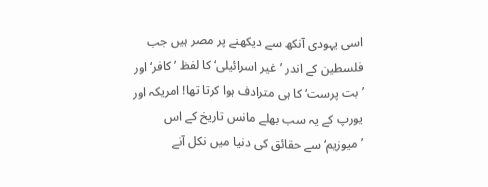اسی یہودی آنکھ سے دیکھنے پر مصر ہیں جب فلسطین کے اندر ’غیر اسرائیلی‘ کا لفظ ’کافر‘ اور ’بت پرست‘ کا ہی مترادف ہوا کرتا تھا! امریکہ اور یورپ کے یہ سب بھلے مانس تاریخ کے اس ’میوزیم‘ سے حقائق کی دنیا میں نکل آنے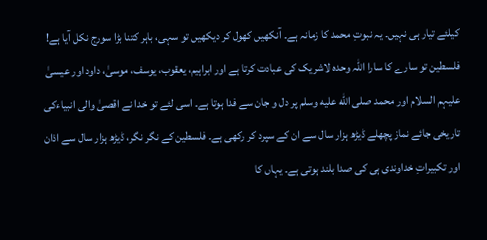کیلئے تیار ہی نہیں۔ یہ نبوتِ محمد کا زمانہ ہے۔ آنکھیں کھول کر دیکھیں تو سہی، باہر کتنا بڑا سورج نکل آیا ہے! فلسطین تو سارے کا سارا اللہ وحدہ لاشریک کی عبادت کرتا ہے اور ابراہیم، یعقوب، یوسف، موسیٰ، داود اور عیسیٰ علیہم السلام اور محمد صلى الله عليه وسلم پر دل و جان سے فدا ہوتا ہے۔ اسی لئے تو خدا نے اقصیٰ والی انبیاءکی تاریخی جائے نماز پچھلے ڈیڑھ ہزار سال سے ان کے سپرد کر رکھی ہے۔ فلسطین کے نگر نگر، ڈیڑھ ہزار سال سے اذان اور تکبیراتِ خداوندی ہی کی صدا بلند ہوتی ہے۔ یہاں کا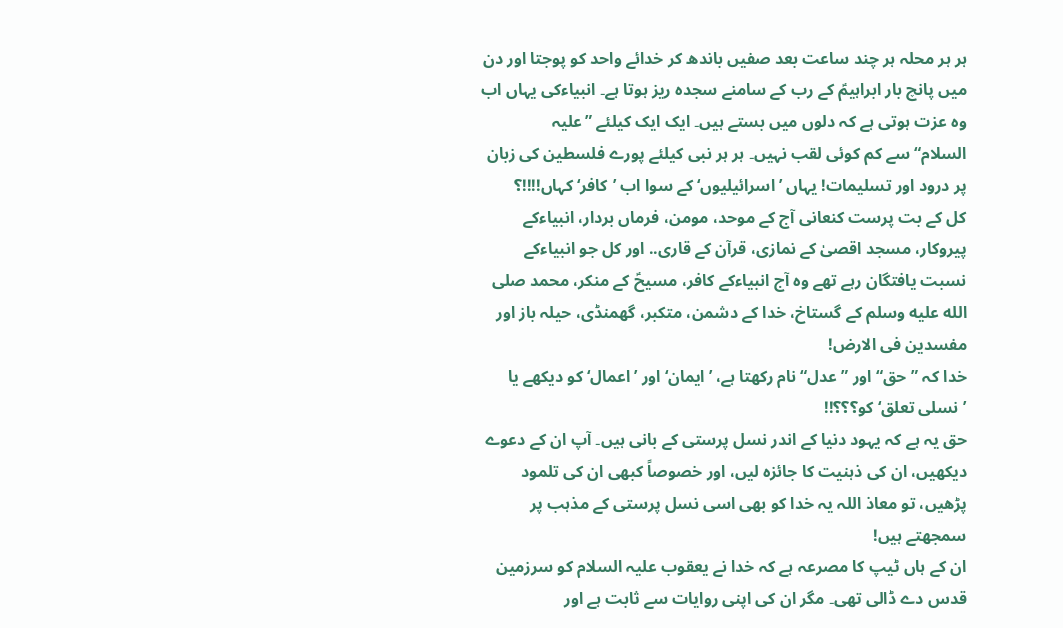ہر ہر محلہ ہر چند ساعت بعد صفیں باندھ کر خدائے واحد کو پوجتا اور دن میں پانچ بار ابراہیمؑ کے رب کے سامنے سجدہ ریز ہوتا ہے۔ انبیاءکی یہاں اب وہ عزت ہوتی ہے کہ دلوں میں بستے ہیں۔ ایک ایک کیلئے ”علیہ
السلام“ سے کم کوئی لقب نہیں۔ ہر ہر نبی کیلئے پورے فلسطین کی زبان پر درود اور تسلیمات! یہاں ’اسرائیلیوں‘ کے سوا اب ’کافر‘ کہاں!!!!؟
کل کے بت پرست کنعانی آج کے موحد، مومن، فرماں بردار، انبیاءکے پیروکار، مسجد اقصیٰ کے نمازی، قرآن کے قاری.. اور کل جو انبیاءکے نسبت یافتگان رہے تھے وہ آج انبیاءکے کافر، مسیحؑ کے منکر، محمد صلى الله عليه وسلم کے گستاخ، خدا کے دشمن، متکبر، گھمنڈی، حیلہ باز اور مفسدین فی الارض!
خدا کہ ”حق“ اور ”عدل“ نام رکھتا ہے، ’ایمان‘ اور ’اعمال‘ کو دیکھے یا ’نسلی تعلق‘ کو؟؟؟!!
حق یہ ہے کہ یہود دنیا کے اندر نسل پرستی کے بانی ہیں۔ آپ ان کے دعوے دیکھیں، ان کی ذہنیت کا جائزہ لیں، اور خصوصاً کبھی ان کی تلمود پڑھیں، تو معاذ اللہ یہ خدا کو بھی اسی نسل پرستی کے مذہب پر سمجھتے ہیں!
ان کے ہاں ٹیپ کا مصرعہ ہے کہ خدا نے یعقوب علیہ السلام کو سرزمین قدس دے ڈالی تھی۔ مگر ان کی اپنی روایات سے ثابت ہے اور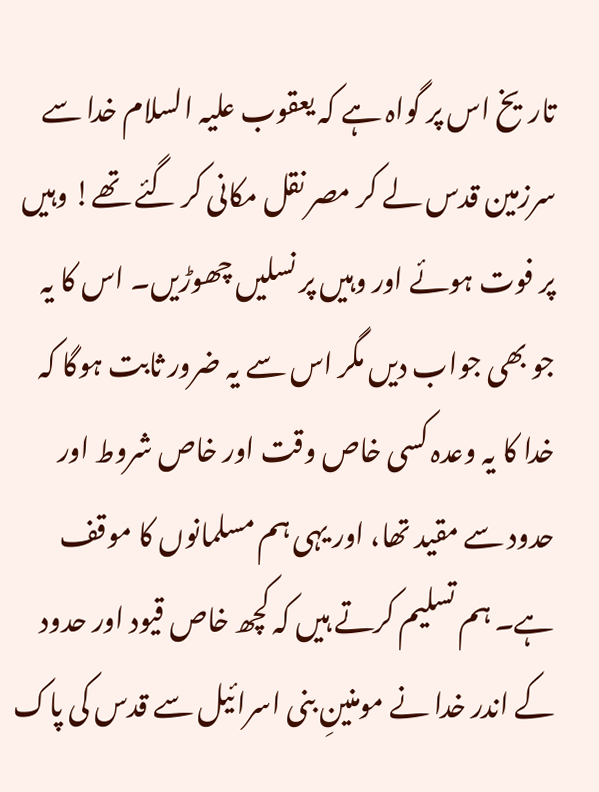تاریخ اس پر گواہ ہے کہ یعقوب علیہ السلام خدا سے سرزمین قدس لے کر مصر نقل مکانی کر گئے تھے! وہیں پر فوت ہوئے اور وہیں پر نسلیں چھوڑیں۔ اس کا یہ جو بھی جواب دیں مگر اس سے یہ ضرور ثابت ہوگا کہ خدا کا یہ وعدہ کسی خاص وقت اور خاص شروط اور حدود سے مقید تھا، اور یہی ہم مسلمانوں کا موقف ہے۔ ہم تسلیم کرتے ہیں کہ کچھ خاص قیود اور حدود کے اندر خدا نے مومنینِ بنی اسرائیل سے قدس کی پاک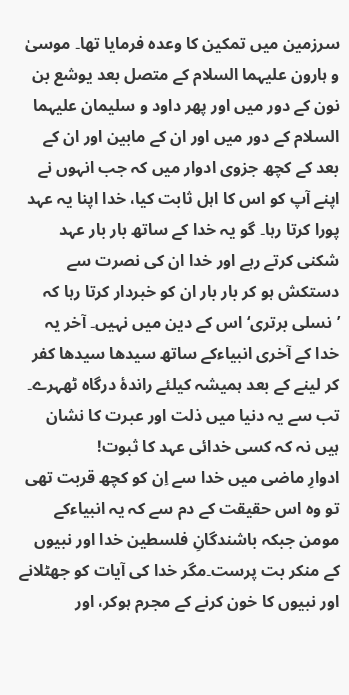سرزمین میں تمکین کا وعدہ فرمایا تھا۔ موسیٰ و ہارون علیہما السلام کے متصل بعد یوشع بن نون کے دور میں اور پھر داود و سلیمان علیہما السلام کے دور میں اور ان کے مابین اور ان کے بعد کے کچھ جزوی ادوار میں کہ جب انہوں نے اپنے آپ کو اس کا اہل ثابت کیا، خدا اپنا یہ عہد پورا کرتا رہا۔ گو یہ خدا کے ساتھ بار بار عہد شکنی کرتے رہے اور خدا ان کی نصرت سے دستکش ہو کر بار بار ان کو خبردار کرتا رہا کہ ’نسلی برتری‘ اس کے دین میں نہیں۔ آخر یہ خدا کے آخری انبیاءکے ساتھ سیدھا سیدھا کفر کر لینے کے بعد ہمیشہ کیلئے راندۂ درگاہ ٹھہرے۔ تب سے یہ دنیا میں ذلت اور عبرت کا نشان ہیں نہ کہ کسی خدائی عہد کا ثبوت!
ادوارِ ماضی میں خدا سے اِن کو کچھ قربت تھی تو وہ اس حقیقت کے دم سے کہ یہ انبیاءکے مومن جبکہ باشندگانِ فلسطین خدا اور نبیوں کے منکر بت پرست۔مگر خدا کی آیات کو جھٹلانے اور نبیوں کا خون کرنے کے مجرم ہوکر، اور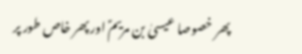پھر خصوصا عیسیٰ بن مریمؑ اور پھر خاص طور پر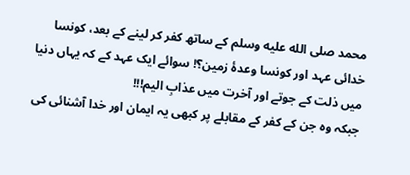محمد صلى الله عليه وسلم کے ساتھ کفر کر لینے کے بعد، کونسا خدائی عہد اور کونسا وعدۂ زمین؟! سوائے ایک عہد کے کہ یہاں دنیا میں ذلت کے جوتے اور آخرت میں عذابِ الیم!!!
جبکہ وہ جن کے کفر کے مقابلے پر کبھی یہ ایمان اور خدا آشنائی کی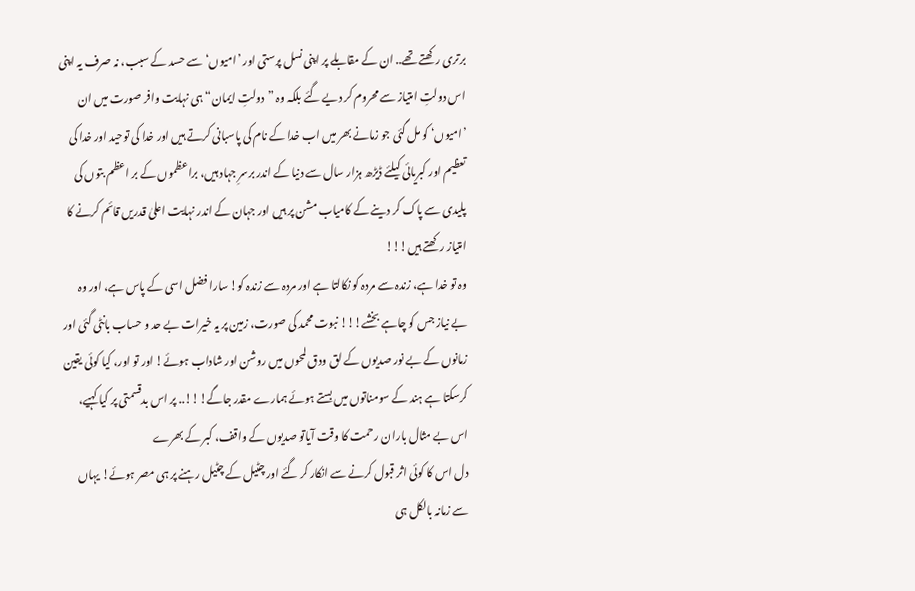برتری رکھتے تھے.. ان کے مقابلے پر اپنی نسل پرستی اور ’امیوں‘ سے حسد کے سبب، نہ صرف یہ اپنی اس دولتِ امتیاز سے محروم کر دیے گئے بلکہ وہ ”دولتِ ایمان“ ہی نہایت وافر صورت میں ان ’امیوں‘ کو مل گئی جو زمانے بھر میں اب خدا کے نام کی پاسبانی کرتے ہیں اور خدا کی توحید اور خدا کی تعظیم اور کبریائی کیلئے ڈیڑھ ہزار سال سے دنیا کے اندر برسرِ جہاد ہیں، براعظموں کے بر اعظم بتوں کی پلیدی سے پاک کر دینے کے کامیاب مشن پر ہیں اور جہان کے اندر نہایت اعلیٰ قدریں قائم کرنے کا امتیاز رکھتے ہیں!!!
وہ تو خدا ہے، زندہ سے مردہ کو نکالتا ہے اور مردہ سے زندہ کو! سارا فضل اسی کے پاس ہے، اور وہ بے نیاز جس کو چاہے بخشے!!! نبوت محمد کی صورت، زمین پر یہ خیرات بے حد و حساب بانٹی گئی اور زمانوں کے بے نور صدیوں کے لق ودق لمحوں میں روشن اور شاداب ہوئے! اور تو اور، کیا کوئی یقین کرسکتا ہے ہند کے سومناتوں میں بستے ہوئے ہمارے مقدر جاگے!!!.. پر اس بدقسمتی پر کیا کہیے، اس بے مثال باران رحمت کا وقت آیاتو صدیوں کے واقف، کبر کے بھرے
دل اس کا کوئی اثر قبول کرنے سے انکار کر گئے اور چٹیل کے چٹیل رہنے پر ہی مصر ہوئے! یہاں سے زمانہ بالکل ہی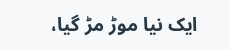ایک نیا موڑ مڑ گیا،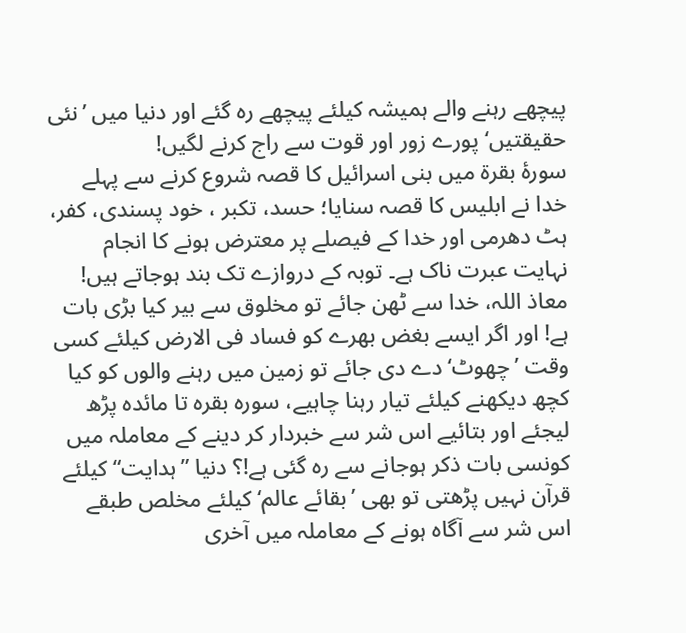پیچھے رہنے والے ہمیشہ کیلئے پیچھے رہ گئے اور دنیا میں ’نئی حقیقتیں‘ پورے زور اور قوت سے راج کرنے لگیں!
سورۂ بقرۃ میں بنی اسرائیل کا قصہ شروع کرنے سے پہلے خدا نے ابلیس کا قصہ سنایا؛ حسد، تکبر ، خود پسندی، کفر، ہٹ دھرمی اور خدا کے فیصلے پر معترض ہونے کا انجام نہایت عبرت ناک ہے۔ توبہ کے دروازے تک بند ہوجاتے ہیں! معاذ اللہ، خدا سے ٹھن جائے تو مخلوق سے بیر کیا بڑی بات ہے! اور اگر ایسے بغض بھرے کو فساد فی الارض کیلئے کسی وقت ’چھوٹ‘ دے دی جائے تو زمین میں رہنے والوں کو کیا کچھ دیکھنے کیلئے تیار رہنا چاہیے، سورہ بقرہ تا مائدہ پڑھ لیجئے اور بتائیے اس شر سے خبردار کر دینے کے معاملہ میں کونسی بات ذکر ہوجانے سے رہ گئی ہے!؟ دنیا ”ہدایت“ کیلئے قرآن نہیں پڑھتی تو بھی ’بقائے عالم‘ کیلئے مخلص طبقے اس شر سے آگاہ ہونے کے معاملہ میں آخری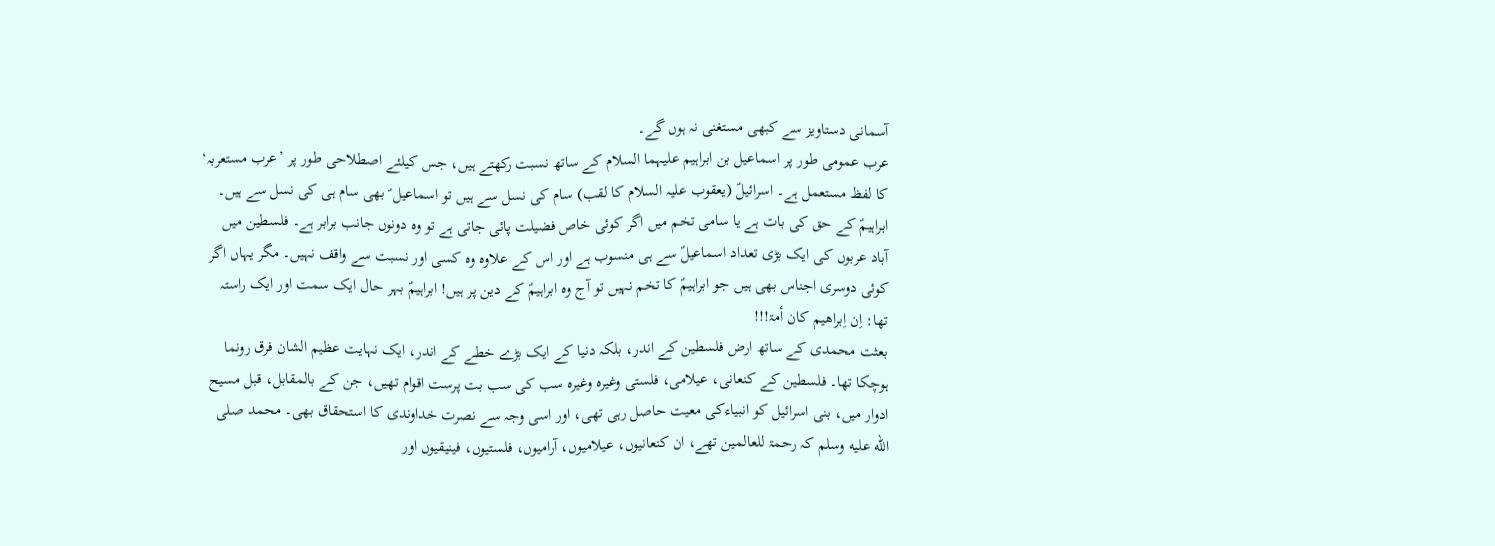آسمانی دستاویز سے کبھی مستغنی نہ ہوں گے۔
عرب عمومی طور پر اسماعیل بن ابراہیم علیہما السلام کے ساتھ نسبت رکھتے ہیں، جس کیلئے اصطلاحی طور پر ’عرب مستعربہ‘ کا لفظ مستعمل ہے۔ اسرائیلؑ (یعقوب علیہ السلام کا لقب) سام کی نسل سے ہیں تو اسماعیل ؑ بھی سام ہی کی نسل سے ہیں۔ ابراہیمؑ کے حق کی بات ہے یا سامی تخم میں اگر کوئی خاص فضیلت پائی جاتی ہے تو وہ دونوں جانب برابر ہے۔ فلسطین میں آباد عربوں کی ایک بڑی تعداد اسماعیلؑ سے ہی منسوب ہے اور اس کے علاوہ وہ کسی اور نسبت سے واقف نہیں۔ مگر یہاں اگر کوئی دوسری اجناس بھی ہیں جو ابراہیمؑ کا تخم نہیں تو آج وہ ابراہیمؑ کے دین پر ہیں! ابراہیمؑ بہر حال ایک سمت اور ایک راستہ تھا: اِن اِبراھیم کان أمۃ!!!
بعثت محمدی کے ساتھ ارض فلسطین کے اندر، بلکہ دنیا کے ایک بڑے خطے کے اندر، ایک نہایت عظیم الشان فرق رونما ہوچکا تھا۔ فلسطین کے کنعانی، عیلامی، فلستی وغیرہ وغیرہ سب کی سب بت پرست اقوام تھیں، جن کے بالمقابل، قبل مسیح ادوار میں، بنی اسرائیل کو انبیاءکی معیت حاصل رہی تھی، اور اسی وجہ سے نصرت خداوندی کا استحقاق بھی۔ محمد صلى الله عليه وسلم کہ رحمۃ للعالمین تھے، ان کنعانیوں، عیلامیوں، آرامیوں، فلستیوں، فینیقیوں اور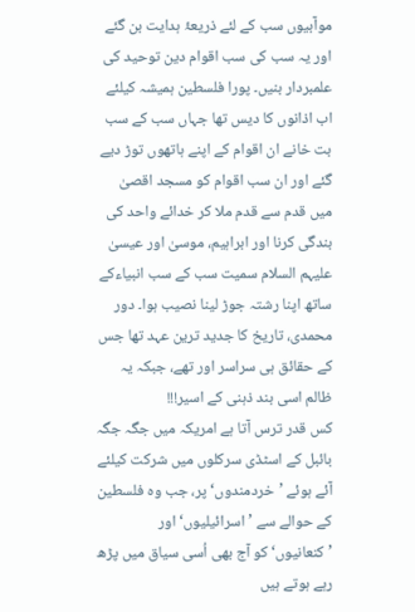موآبیوں سب کے لئے ذریعۂ ہدایت بن گئے اور یہ سب کی سب اقوام دین توحید کی علمبردار بنیں۔ پورا فلسطین ہمیشہ کیلئے اب اذانوں کا دیس تھا جہاں سب کے سب بت خانے ان اقوام کے اپنے ہاتھوں توڑ دیے گئے اور ان سب اقوام کو مسجد اقصیٰ میں قدم سے قدم ملا کر خدائے واحد کی بندگی کرنا اور ابراہیم، موسیٰ اور عیسیٰ علیہم السلام سمیت سب کے سب انبیاءکے ساتھ اپنا رشتہ جوڑ لینا نصیب ہوا۔ دور محمدی، تاریخ کا جدید ترین عہد تھا جس کے حقائق ہی سراسر اور تھے، جبکہ یہ ظالم اسی بند ذہنی کے اسیر!!!
کس قدر ترس آتا ہے امریکہ میں جگہ جگہ بائبل کے اسٹڈی سرکلوں میں شرکت کیلئے آئے ہوئے ’خردمندوں‘ پر، جب وہ فلسطین کے حوالے سے ’اسرائیلیوں‘ اور ’کنعانیوں‘ کو آج بھی اُسی سیاق میں پڑھ رہے ہوتے ہیں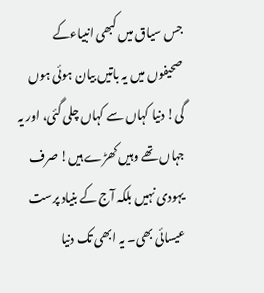جس سیاق میں کبھی انبیاءکے صحیفوں میں یہ باتیں بیان ہوئی ہوں گی! دنیا کہاں سے کہاں چلی گئی، اور یہ جہاں تھے وہیں کھڑے ہیں! صرف یہودی نہیں بلکہ آج کے بنیاد پرست عیسائی بھی۔ یہ ابھی تک دنیا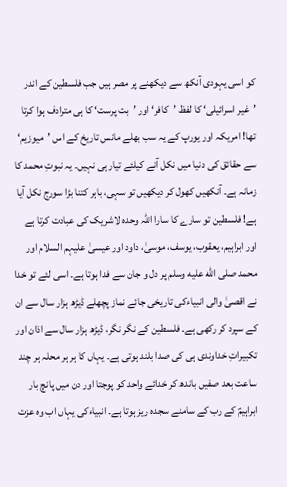کو اسی یہودی آنکھ سے دیکھنے پر مصر ہیں جب فلسطین کے اندر ’غیر اسرائیلی‘ کا لفظ ’کافر‘ اور ’بت پرست‘ کا ہی مترادف ہوا کرتا تھا! امریکہ اور یورپ کے یہ سب بھلے مانس تاریخ کے اس ’میوزیم‘ سے حقائق کی دنیا میں نکل آنے کیلئے تیار ہی نہیں۔ یہ نبوتِ محمد کا زمانہ ہے۔ آنکھیں کھول کر دیکھیں تو سہی، باہر کتنا بڑا سورج نکل آیا ہے! فلسطین تو سارے کا سارا اللہ وحدہ لاشریک کی عبادت کرتا ہے اور ابراہیم، یعقوب، یوسف، موسیٰ، داود اور عیسیٰ علیہم السلام اور محمد صلى الله عليه وسلم پر دل و جان سے فدا ہوتا ہے۔ اسی لئے تو خدا نے اقصیٰ والی انبیاءکی تاریخی جائے نماز پچھلے ڈیڑھ ہزار سال سے ان کے سپرد کر رکھی ہے۔ فلسطین کے نگر نگر، ڈیڑھ ہزار سال سے اذان اور تکبیراتِ خداوندی ہی کی صدا بلند ہوتی ہے۔ یہاں کا ہر ہر محلہ ہر چند ساعت بعد صفیں باندھ کر خدائے واحد کو پوجتا اور دن میں پانچ بار ابراہیمؑ کے رب کے سامنے سجدہ ریز ہوتا ہے۔ انبیاءکی یہاں اب وہ عزت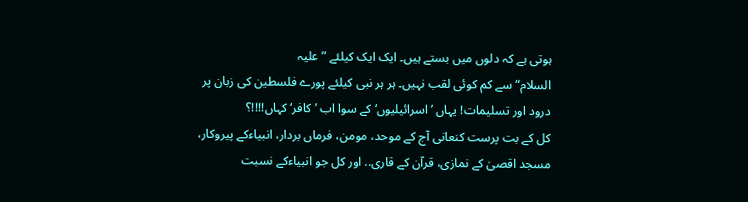ہوتی ہے کہ دلوں میں بستے ہیں۔ ایک ایک کیلئے ”علیہ
السلام“ سے کم کوئی لقب نہیں۔ ہر ہر نبی کیلئے پورے فلسطین کی زبان پر درود اور تسلیمات! یہاں ’اسرائیلیوں‘ کے سوا اب ’کافر‘ کہاں!!!!؟
کل کے بت پرست کنعانی آج کے موحد، مومن، فرماں بردار، انبیاءکے پیروکار، مسجد اقصیٰ کے نمازی، قرآن کے قاری.. اور کل جو انبیاءکے نسبت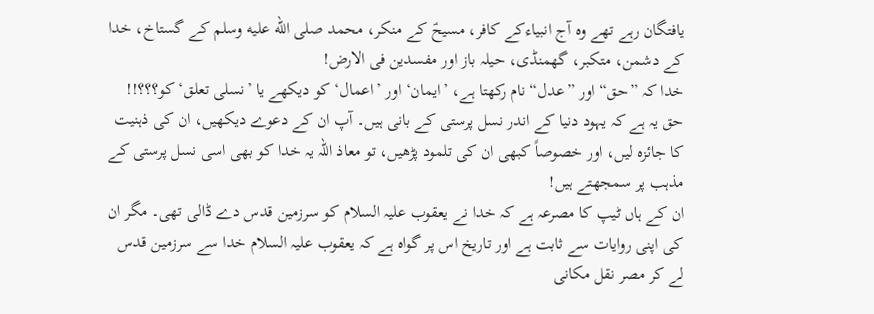یافتگان رہے تھے وہ آج انبیاءکے کافر، مسیحؑ کے منکر، محمد صلى الله عليه وسلم کے گستاخ، خدا کے دشمن، متکبر، گھمنڈی، حیلہ باز اور مفسدین فی الارض!
خدا کہ ”حق“ اور ”عدل“ نام رکھتا ہے، ’ایمان‘ اور ’اعمال‘ کو دیکھے یا ’نسلی تعلق‘ کو؟؟؟!!
حق یہ ہے کہ یہود دنیا کے اندر نسل پرستی کے بانی ہیں۔ آپ ان کے دعوے دیکھیں، ان کی ذہنیت کا جائزہ لیں، اور خصوصاً کبھی ان کی تلمود پڑھیں، تو معاذ اللہ یہ خدا کو بھی اسی نسل پرستی کے مذہب پر سمجھتے ہیں!
ان کے ہاں ٹیپ کا مصرعہ ہے کہ خدا نے یعقوب علیہ السلام کو سرزمین قدس دے ڈالی تھی۔ مگر ان کی اپنی روایات سے ثابت ہے اور تاریخ اس پر گواہ ہے کہ یعقوب علیہ السلام خدا سے سرزمین قدس لے کر مصر نقل مکانی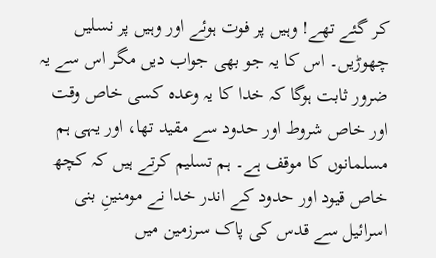کر گئے تھے! وہیں پر فوت ہوئے اور وہیں پر نسلیں چھوڑیں۔ اس کا یہ جو بھی جواب دیں مگر اس سے یہ ضرور ثابت ہوگا کہ خدا کا یہ وعدہ کسی خاص وقت اور خاص شروط اور حدود سے مقید تھا، اور یہی ہم مسلمانوں کا موقف ہے۔ ہم تسلیم کرتے ہیں کہ کچھ خاص قیود اور حدود کے اندر خدا نے مومنینِ بنی اسرائیل سے قدس کی پاک سرزمین میں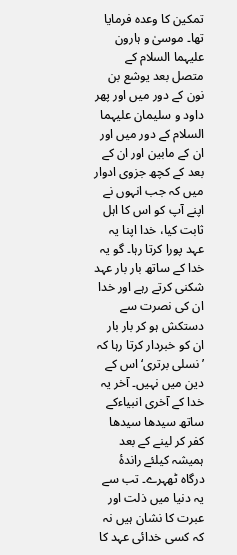تمکین کا وعدہ فرمایا تھا۔ موسیٰ و ہارون علیہما السلام کے متصل بعد یوشع بن نون کے دور میں اور پھر داود و سلیمان علیہما السلام کے دور میں اور ان کے مابین اور ان کے بعد کے کچھ جزوی ادوار میں کہ جب انہوں نے اپنے آپ کو اس کا اہل ثابت کیا، خدا اپنا یہ عہد پورا کرتا رہا۔ گو یہ خدا کے ساتھ بار بار عہد شکنی کرتے رہے اور خدا ان کی نصرت سے دستکش ہو کر بار بار ان کو خبردار کرتا رہا کہ ’نسلی برتری‘ اس کے دین میں نہیں۔ آخر یہ خدا کے آخری انبیاءکے ساتھ سیدھا سیدھا کفر کر لینے کے بعد ہمیشہ کیلئے راندۂ درگاہ ٹھہرے۔ تب سے یہ دنیا میں ذلت اور عبرت کا نشان ہیں نہ کہ کسی خدائی عہد کا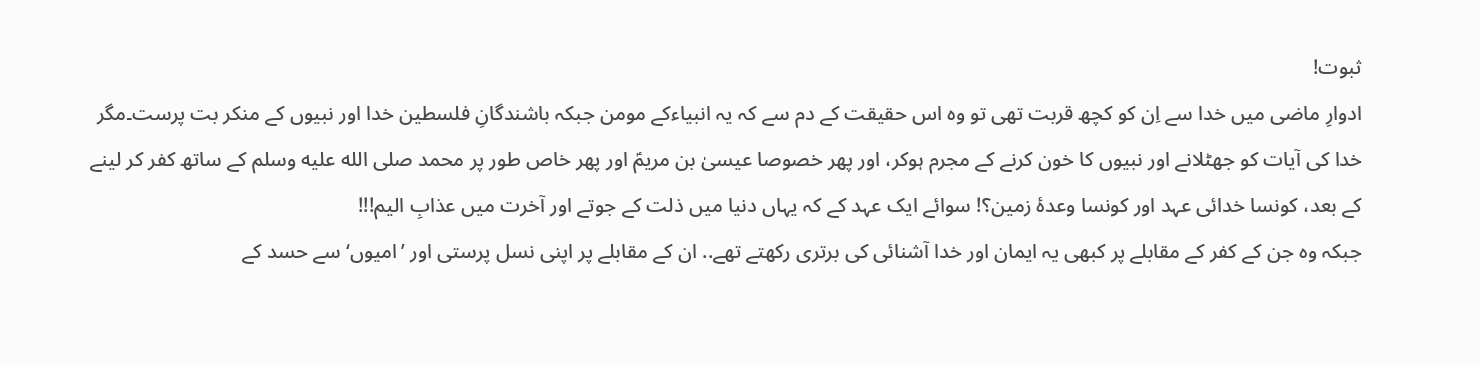ثبوت!
ادوارِ ماضی میں خدا سے اِن کو کچھ قربت تھی تو وہ اس حقیقت کے دم سے کہ یہ انبیاءکے مومن جبکہ باشندگانِ فلسطین خدا اور نبیوں کے منکر بت پرست۔مگر خدا کی آیات کو جھٹلانے اور نبیوں کا خون کرنے کے مجرم ہوکر، اور پھر خصوصا عیسیٰ بن مریمؑ اور پھر خاص طور پر محمد صلى الله عليه وسلم کے ساتھ کفر کر لینے کے بعد، کونسا خدائی عہد اور کونسا وعدۂ زمین؟! سوائے ایک عہد کے کہ یہاں دنیا میں ذلت کے جوتے اور آخرت میں عذابِ الیم!!!
جبکہ وہ جن کے کفر کے مقابلے پر کبھی یہ ایمان اور خدا آشنائی کی برتری رکھتے تھے.. ان کے مقابلے پر اپنی نسل پرستی اور ’امیوں‘ سے حسد کے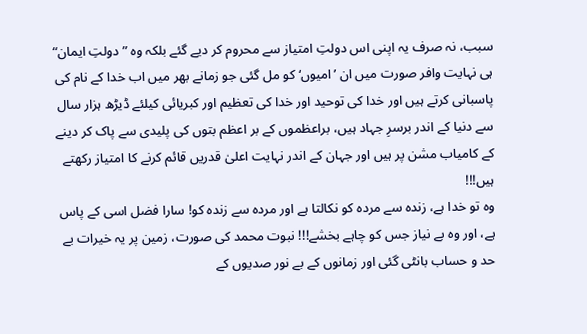سبب، نہ صرف یہ اپنی اس دولتِ امتیاز سے محروم کر دیے گئے بلکہ وہ ”دولتِ ایمان“ ہی نہایت وافر صورت میں ان ’امیوں‘ کو مل گئی جو زمانے بھر میں اب خدا کے نام کی پاسبانی کرتے ہیں اور خدا کی توحید اور خدا کی تعظیم اور کبریائی کیلئے ڈیڑھ ہزار سال سے دنیا کے اندر برسرِ جہاد ہیں، براعظموں کے بر اعظم بتوں کی پلیدی سے پاک کر دینے کے کامیاب مشن پر ہیں اور جہان کے اندر نہایت اعلیٰ قدریں قائم کرنے کا امتیاز رکھتے ہیں!!!
وہ تو خدا ہے، زندہ سے مردہ کو نکالتا ہے اور مردہ سے زندہ کو! سارا فضل اسی کے پاس ہے، اور وہ بے نیاز جس کو چاہے بخشے!!! نبوت محمد کی صورت، زمین پر یہ خیرات بے حد و حساب بانٹی گئی اور زمانوں کے بے نور صدیوں کے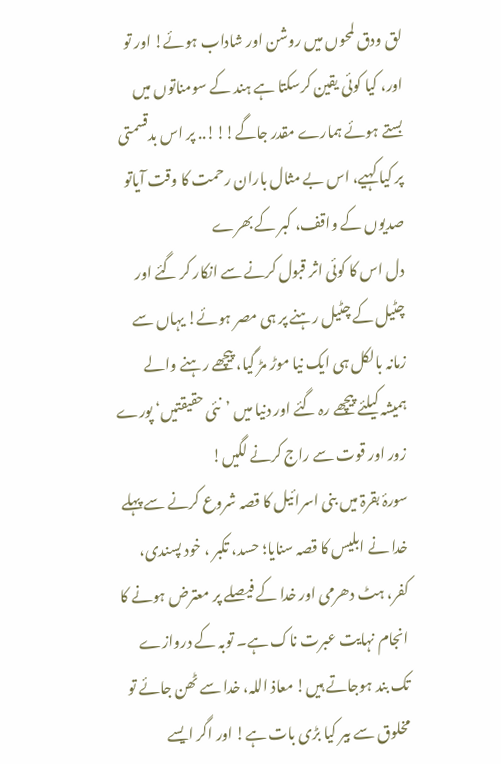لق ودق لمحوں میں روشن اور شاداب ہوئے! اور تو اور، کیا کوئی یقین کرسکتا ہے ہند کے سومناتوں میں بستے ہوئے ہمارے مقدر جاگے!!!.. پر اس بدقسمتی پر کیا کہیے، اس بے مثال باران رحمت کا وقت آیاتو صدیوں کے واقف، کبر کے بھرے
دل اس کا کوئی اثر قبول کرنے سے انکار کر گئے اور چٹیل کے چٹیل رہنے پر ہی مصر ہوئے! یہاں سے زمانہ بالکل ہی ایک نیا موڑ مڑ گیا، پیچھے رہنے والے ہمیشہ کیلئے پیچھے رہ گئے اور دنیا میں ’نئی حقیقتیں‘ پورے زور اور قوت سے راج کرنے لگیں!
سورۂ بقرۃ میں بنی اسرائیل کا قصہ شروع کرنے سے پہلے خدا نے ابلیس کا قصہ سنایا؛ حسد، تکبر ، خود پسندی، کفر، ہٹ دھرمی اور خدا کے فیصلے پر معترض ہونے کا انجام نہایت عبرت ناک ہے۔ توبہ کے دروازے تک بند ہوجاتے ہیں! معاذ اللہ، خدا سے ٹھن جائے تو مخلوق سے بیر کیا بڑی بات ہے! اور اگر ایسے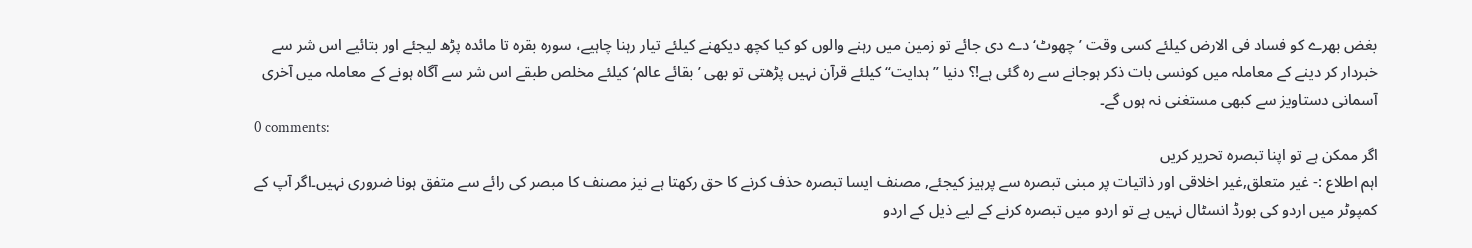بغض بھرے کو فساد فی الارض کیلئے کسی وقت ’چھوٹ‘ دے دی جائے تو زمین میں رہنے والوں کو کیا کچھ دیکھنے کیلئے تیار رہنا چاہیے، سورہ بقرہ تا مائدہ پڑھ لیجئے اور بتائیے اس شر سے خبردار کر دینے کے معاملہ میں کونسی بات ذکر ہوجانے سے رہ گئی ہے!؟ دنیا ”ہدایت“ کیلئے قرآن نہیں پڑھتی تو بھی ’بقائے عالم‘ کیلئے مخلص طبقے اس شر سے آگاہ ہونے کے معاملہ میں آخری آسمانی دستاویز سے کبھی مستغنی نہ ہوں گے۔
0 comments:
اگر ممکن ہے تو اپنا تبصرہ تحریر کریں
اہم اطلاع :- غیر متعلق,غیر اخلاقی اور ذاتیات پر مبنی تبصرہ سے پرہیز کیجئے, مصنف ایسا تبصرہ حذف کرنے کا حق رکھتا ہے نیز مصنف کا مبصر کی رائے سے متفق ہونا ضروری نہیں۔اگر آپ کے کمپوٹر میں اردو کی بورڈ انسٹال نہیں ہے تو اردو میں تبصرہ کرنے کے لیے ذیل کے اردو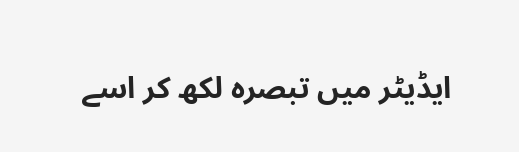ایڈیٹر میں تبصرہ لکھ کر اسے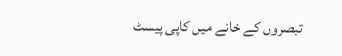تبصروں کے خانے میں کاپی پیسٹ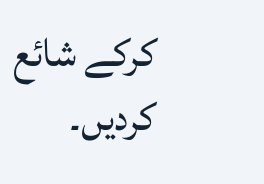کرکے شائع کردیں۔